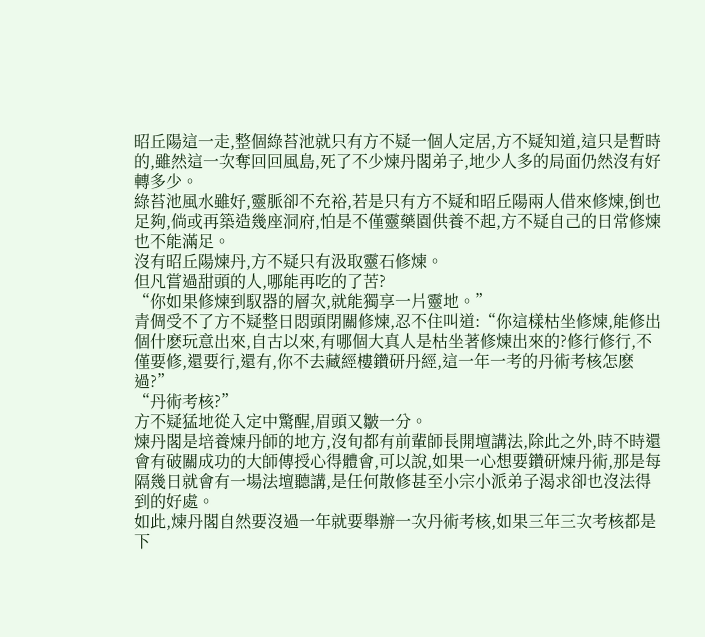昭丘陽這一走,整個綠苔池就只有方不疑一個人定居,方不疑知道,這只是暫時的,雖然這一次奪回回風島,死了不少煉丹閣弟子,地少人多的局面仍然沒有好轉多少。
綠苔池風水雖好,靈脈卻不充裕,若是只有方不疑和昭丘陽兩人借來修煉,倒也足夠,倘或再築造幾座洞府,怕是不僅靈藥園供養不起,方不疑自己的日常修煉也不能滿足。
沒有昭丘陽煉丹,方不疑只有汲取靈石修煉。
但凡嘗過甜頭的人,哪能再吃的了苦?
“你如果修煉到馭器的層次,就能獨享一片靈地。”
青倜受不了方不疑整日悶頭閉關修煉,忍不住叫道:“你這樣枯坐修煉,能修出個什麽玩意出來,自古以來,有哪個大真人是枯坐著修煉出來的?修行修行,不僅要修,還要行,還有,你不去藏經樓鑽研丹經,這一年一考的丹術考核怎麽過?”
“丹術考核?”
方不疑猛地從入定中驚醒,眉頭又皺一分。
煉丹閣是培養煉丹師的地方,沒旬都有前輩師長開壇講法,除此之外,時不時還會有破關成功的大師傳授心得體會,可以說,如果一心想要鑽研煉丹術,那是每隔幾日就會有一場法壇聽講,是任何散修甚至小宗小派弟子渴求卻也沒法得到的好處。
如此,煉丹閣自然要沒過一年就要舉辦一次丹術考核,如果三年三次考核都是下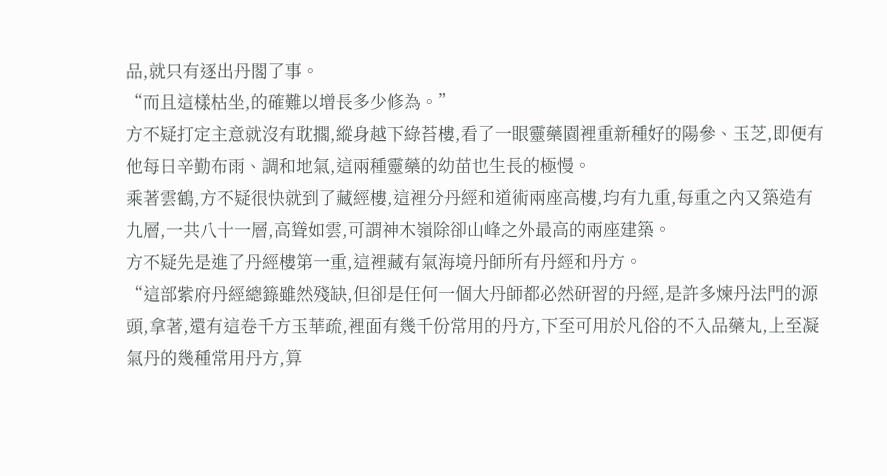品,就只有逐出丹閣了事。
“而且這樣枯坐,的確難以增長多少修為。”
方不疑打定主意就沒有耽擱,縱身越下綠苔樓,看了一眼靈藥園裡重新種好的陽參、玉芝,即便有他每日辛勤布雨、調和地氣,這兩種靈藥的幼苗也生長的極慢。
乘著雲鶴,方不疑很快就到了藏經樓,這裡分丹經和道術兩座高樓,均有九重,每重之內又築造有九層,一共八十一層,高聳如雲,可謂神木嶺除卻山峰之外最高的兩座建築。
方不疑先是進了丹經樓第一重,這裡藏有氣海境丹師所有丹經和丹方。
“這部紫府丹經總籙雖然殘缺,但卻是任何一個大丹師都必然研習的丹經,是許多煉丹法門的源頭,拿著,還有這卷千方玉華疏,裡面有幾千份常用的丹方,下至可用於凡俗的不入品藥丸,上至凝氣丹的幾種常用丹方,算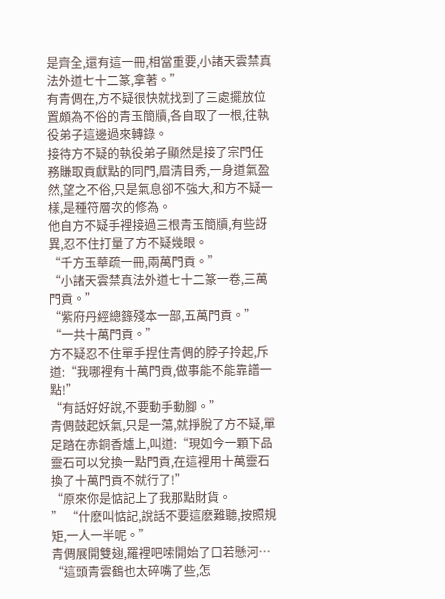是齊全,還有這一冊,相當重要,小諸天雲禁真法外道七十二篆,拿著。”
有青倜在,方不疑很快就找到了三處擺放位置頗為不俗的青玉簡牘,各自取了一根,往執役弟子這邊過來轉錄。
接待方不疑的執役弟子顯然是接了宗門任務賺取貢獻點的同門,眉清目秀,一身道氣盈然,望之不俗,只是氣息卻不強大,和方不疑一樣,是種符層次的修為。
他自方不疑手裡接過三根青玉簡牘,有些訝異,忍不住打量了方不疑幾眼。
“千方玉華疏一冊,兩萬門貢。”
“小諸天雲禁真法外道七十二篆一卷,三萬門貢。”
“紫府丹經總籙殘本一部,五萬門貢。”
“一共十萬門貢。”
方不疑忍不住單手捏住青倜的脖子拎起,斥道:“我哪裡有十萬門貢,做事能不能靠譜一點!”
“有話好好說,不要動手動腳。”
青倜鼓起妖氣,只是一蕩,就掙脫了方不疑,單足踏在赤銅香爐上,叫道:“現如今一顆下品靈石可以兌換一點門貢,在這裡用十萬靈石換了十萬門貢不就行了!”
“原來你是惦記上了我那點財貨。
” “什麽叫惦記,說話不要這麽難聽,按照規矩,一人一半呢。”
青倜展開雙翅,羅裡吧嗦開始了口若懸河…
“這頭青雲鶴也太碎嘴了些,怎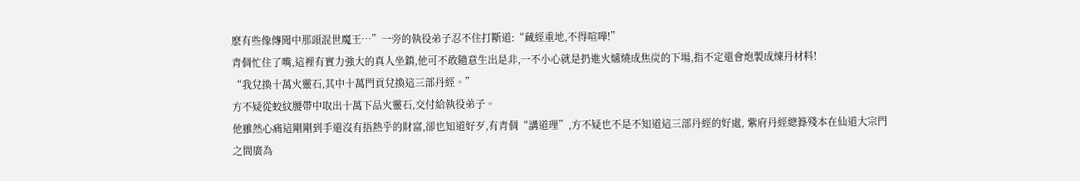麽有些像傳聞中那頭混世魔王…”一旁的執役弟子忍不住打斷道:“藏經重地,不得喧嘩!”
青倜忙住了嘴,這裡有實力強大的真人坐鎮,他可不敢隨意生出是非,一不小心就是扔進火爐燒成焦炭的下場,指不定還會炮製成煉丹材料!
“我兌換十萬火靈石,其中十萬門貢兌換這三部丹經。”
方不疑從蛟紋腰帶中取出十萬下品火靈石,交付給執役弟子。
他雖然心痛這剛剛到手還沒有捂熱乎的財富,卻也知道好歹,有青倜“講道理”,方不疑也不是不知道這三部丹經的好處, 紫府丹經總籙殘本在仙道大宗門之間廣為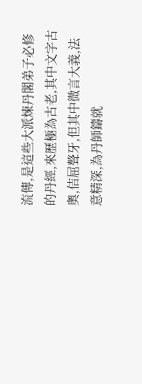流傳,是這些大派煉丹閣弟子必修的丹經,來歷極為古老,其中文字古奧,佶屈聱牙,但其中微言大義,法意精深,為丹師鑄就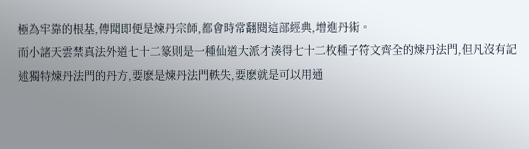極為牢靠的根基,傳聞即便是煉丹宗師,都會時常翻閱這部經典,增進丹術。
而小諸天雲禁真法外道七十二篆則是一種仙道大派才湊得七十二枚種子符文齊全的煉丹法門,但凡沒有記述獨特煉丹法門的丹方,要麽是煉丹法門軼失,要麽就是可以用通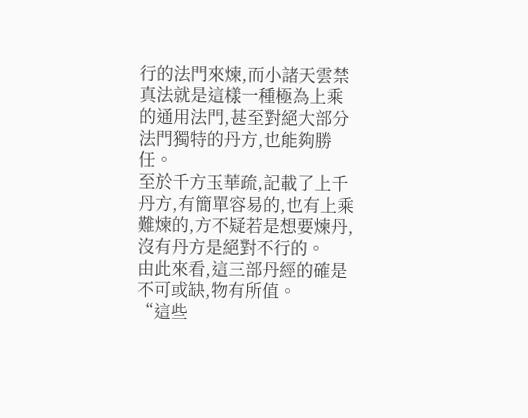行的法門來煉,而小諸天雲禁真法就是這樣一種極為上乘的通用法門,甚至對絕大部分法門獨特的丹方,也能夠勝任。
至於千方玉華疏,記載了上千丹方,有簡單容易的,也有上乘難煉的,方不疑若是想要煉丹,沒有丹方是絕對不行的。
由此來看,這三部丹經的確是不可或缺,物有所值。
“這些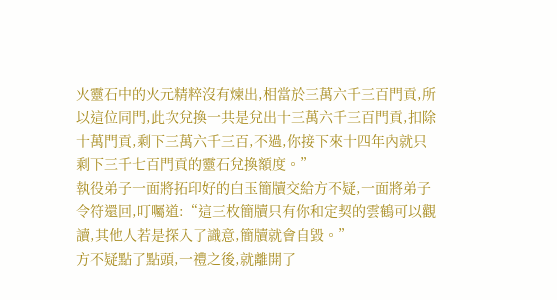火靈石中的火元精粹沒有煉出,相當於三萬六千三百門貢,所以這位同門,此次兌換一共是兌出十三萬六千三百門貢,扣除十萬門貢,剩下三萬六千三百,不過,你接下來十四年內就只剩下三千七百門貢的靈石兌換額度。”
執役弟子一面將拓印好的白玉簡牘交給方不疑,一面將弟子令符還回,叮囑道:“這三枚簡牘只有你和定契的雲鶴可以觀讀,其他人若是探入了識意,簡牘就會自毀。”
方不疑點了點頭,一禮之後,就離開了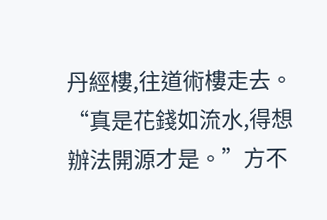丹經樓,往道術樓走去。
“真是花錢如流水,得想辦法開源才是。”方不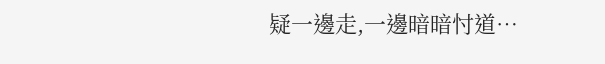疑一邊走,一邊暗暗忖道…